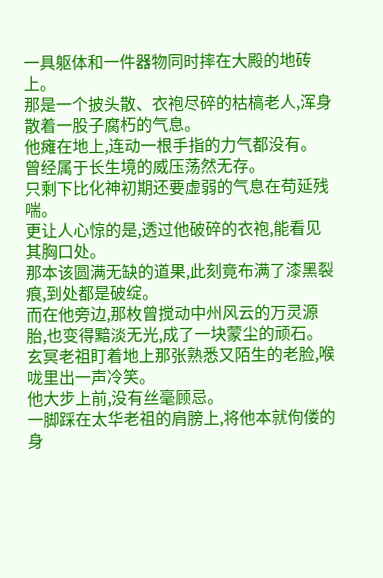一具躯体和一件器物同时摔在大殿的地砖上。
那是一个披头散、衣袍尽碎的枯槁老人,浑身散着一股子腐朽的气息。
他瘫在地上,连动一根手指的力气都没有。
曾经属于长生境的威压荡然无存。
只剩下比化神初期还要虚弱的气息在苟延残喘。
更让人心惊的是,透过他破碎的衣袍,能看见其胸口处。
那本该圆满无缺的道果,此刻竟布满了漆黑裂痕,到处都是破绽。
而在他旁边,那枚曾搅动中州风云的万灵源胎,也变得黯淡无光,成了一块蒙尘的顽石。
玄冥老祖盯着地上那张熟悉又陌生的老脸,喉咙里出一声冷笑。
他大步上前,没有丝毫顾忌。
一脚踩在太华老祖的肩膀上,将他本就佝偻的身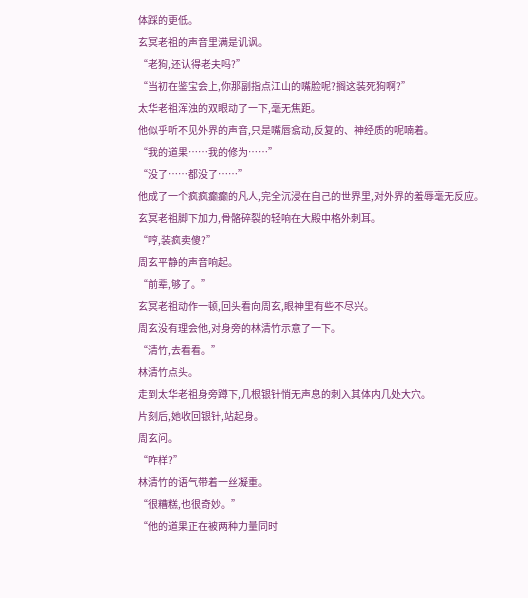体踩的更低。
玄冥老祖的声音里满是讥讽。
“老狗,还认得老夫吗?”
“当初在鉴宝会上,你那副指点江山的嘴脸呢?搁这装死狗啊?”
太华老祖浑浊的双眼动了一下,毫无焦距。
他似乎听不见外界的声音,只是嘴唇翕动,反复的、神经质的呢喃着。
“我的道果……我的修为……”
“没了……都没了……”
他成了一个疯疯癫癫的凡人,完全沉浸在自己的世界里,对外界的羞辱毫无反应。
玄冥老祖脚下加力,骨骼碎裂的轻响在大殿中格外刺耳。
“哼,装疯卖傻?”
周玄平静的声音响起。
“前辈,够了。”
玄冥老祖动作一顿,回头看向周玄,眼神里有些不尽兴。
周玄没有理会他,对身旁的林清竹示意了一下。
“清竹,去看看。”
林清竹点头。
走到太华老祖身旁蹲下,几根银针悄无声息的刺入其体内几处大穴。
片刻后,她收回银针,站起身。
周玄问。
“咋样?”
林清竹的语气带着一丝凝重。
“很糟糕,也很奇妙。”
“他的道果正在被两种力量同时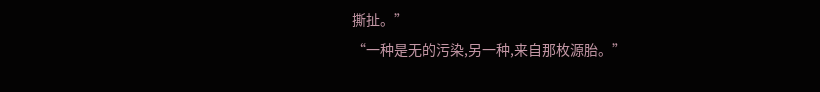撕扯。”
“一种是无的污染,另一种,来自那枚源胎。”